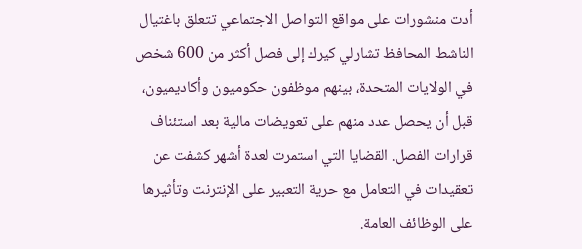أدت منشورات على مواقع التواصل الاجتماعي تتعلق باغتيال الناشط المحافظ تشارلي كيرك إلى فصل أكثر من 600 شخص في الولايات المتحدة، بينهم موظفون حكوميون وأكاديميون، قبل أن يحصل عدد منهم على تعويضات مالية بعد استئناف قرارات الفصل. القضايا التي استمرت لعدة أشهر كشفت عن تعقيدات في التعامل مع حرية التعبير على الإنترنت وتأثيرها على الوظائف العامة.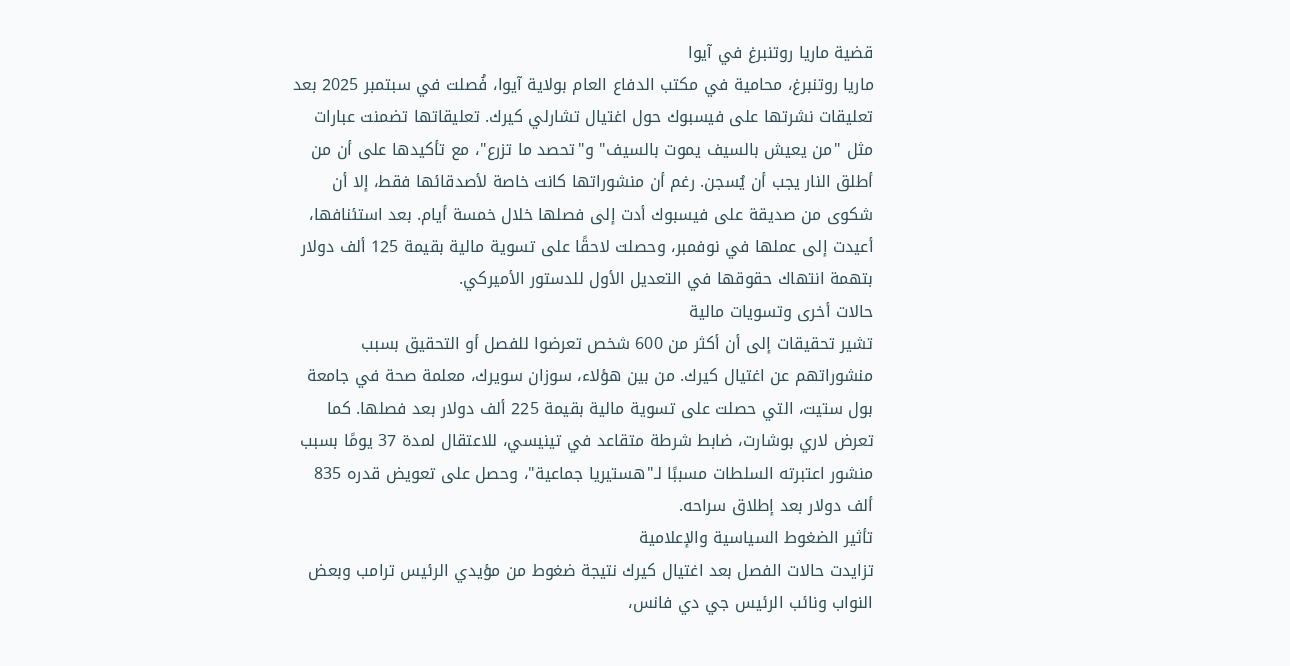قضية ماريا روتنبرغ في آيوا
ماريا روتنبرغ، محامية في مكتب الدفاع العام بولاية آيوا، فُصلت في سبتمبر 2025 بعد تعليقات نشرتها على فيسبوك حول اغتيال تشارلي كيرك. تعليقاتها تضمنت عبارات مثل "من يعيش بالسيف يموت بالسيف" و"تحصد ما تزرع"، مع تأكيدها على أن من أطلق النار يجب أن يُسجن. رغم أن منشوراتها كانت خاصة لأصدقائها فقط، إلا أن شكوى من صديقة على فيسبوك أدت إلى فصلها خلال خمسة أيام. بعد استئنافها، أعيدت إلى عملها في نوفمبر، وحصلت لاحقًا على تسوية مالية بقيمة 125 ألف دولار بتهمة انتهاك حقوقها في التعديل الأول للدستور الأميركي.
حالات أخرى وتسويات مالية
تشير تحقيقات إلى أن أكثر من 600 شخص تعرضوا للفصل أو التحقيق بسبب منشوراتهم عن اغتيال كيرك. من بين هؤلاء، سوزان سويرك، معلمة صحة في جامعة بول ستيت، التي حصلت على تسوية مالية بقيمة 225 ألف دولار بعد فصلها. كما تعرض لاري بوشارت، ضابط شرطة متقاعد في تينيسي، للاعتقال لمدة 37 يومًا بسبب منشور اعتبرته السلطات مسببًا لـ"هستيريا جماعية"، وحصل على تعويض قدره 835 ألف دولار بعد إطلاق سراحه.
تأثير الضغوط السياسية والإعلامية
تزايدت حالات الفصل بعد اغتيال كيرك نتيجة ضغوط من مؤيدي الرئيس ترامب وبعض النواب ونائب الرئيس جي دي فانس،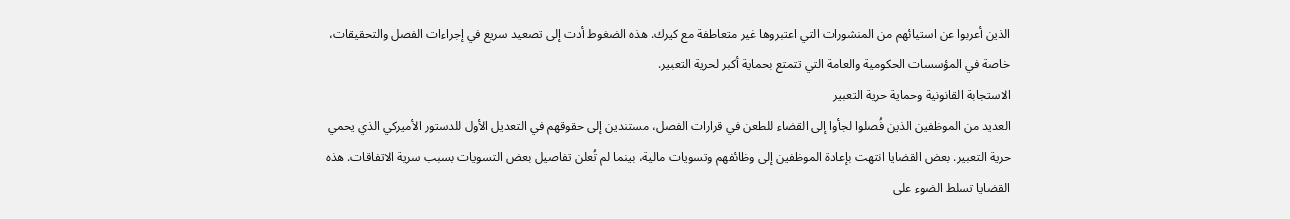الذين أعربوا عن استيائهم من المنشورات التي اعتبروها غير متعاطفة مع كيرك. هذه الضغوط أدت إلى تصعيد سريع في إجراءات الفصل والتحقيقات، خاصة في المؤسسات الحكومية والعامة التي تتمتع بحماية أكبر لحرية التعبير.
الاستجابة القانونية وحماية حرية التعبير
العديد من الموظفين الذين فُصلوا لجأوا إلى القضاء للطعن في قرارات الفصل، مستندين إلى حقوقهم في التعديل الأول للدستور الأميركي الذي يحمي حرية التعبير. بعض القضايا انتهت بإعادة الموظفين إلى وظائفهم وتسويات مالية، بينما لم تُعلن تفاصيل بعض التسويات بسبب سرية الاتفاقات. هذه القضايا تسلط الضوء على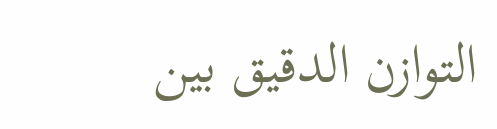التوازن الدقيق بين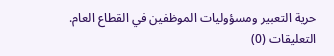حرية التعبير ومسؤوليات الموظفين في القطاع العام.
التعليقات (0)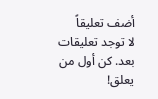أضف تعليقاً
لا توجد تعليقات بعد. كن أول من يعلق!